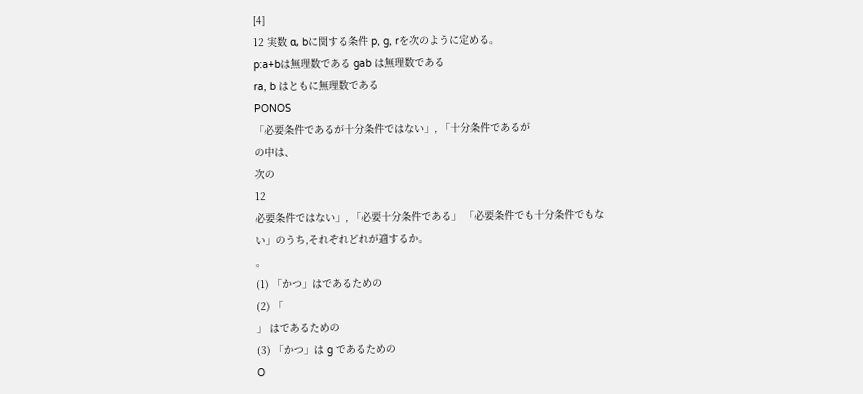[4]
12 実数 α, bに関する条件 p, g, rを次のように定める。
p:a+bは無理数である gab は無理数である
ra, b はともに無理数である
PONOS
「必要条件であるが十分条件ではない」, 「十分条件であるが
の中は、
次の
12
必要条件ではない」, 「必要十分条件である」 「必要条件でも十分条件でもな
い」のうち,それぞれどれが適するか。
。
(1) 「かつ」はであるための
(2) 「
」 はであるための
(3) 「かつ」は g であるための
O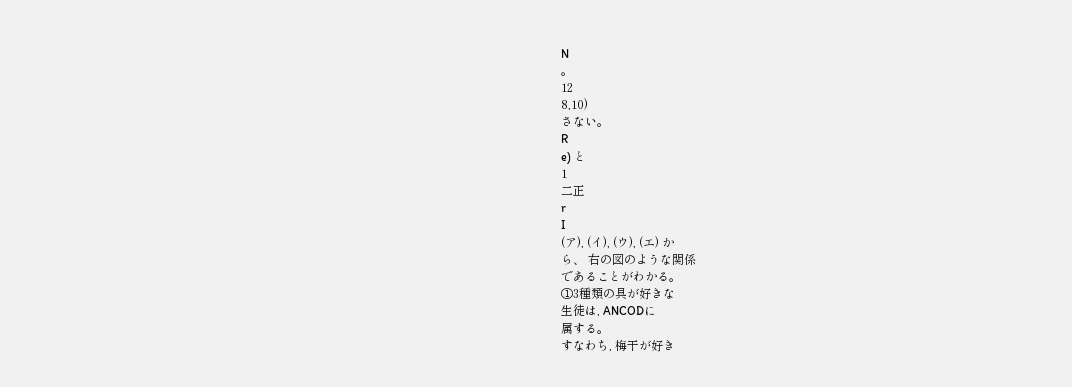N
。
12
8,10)
さない。
R
e) と
1
二正
r
I
(ア), (イ), (ウ), (エ) か
ら、 右の図のような関係
であることがわかる。
①3種類の具が好きな
生徒は, ANCODに
属する。
すなわち, 梅干が好き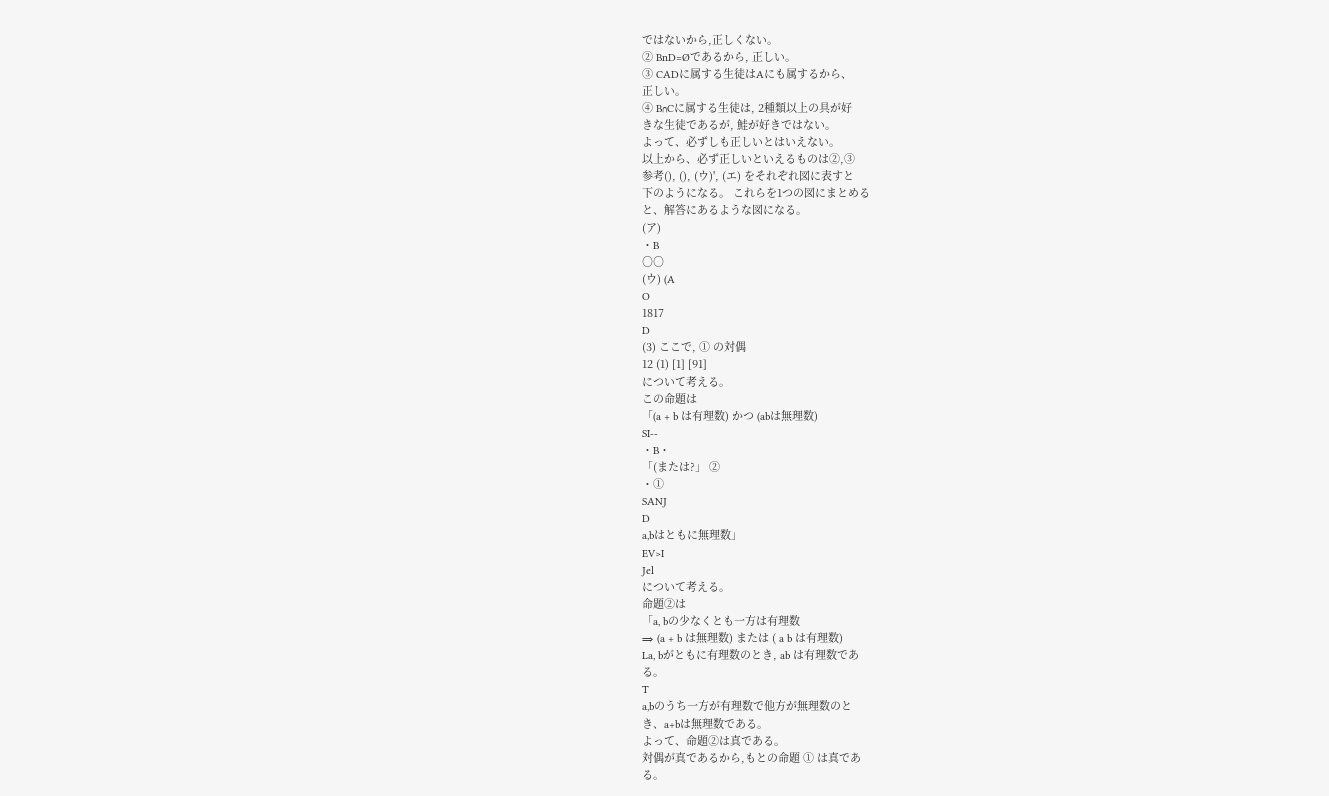ではないから,正しくない。
② BnD=Øであるから, 正しい。
③ CADに属する生徒はAにも属するから、
正しい。
④ B∩Cに属する生徒は, 2種類以上の具が好
きな生徒であるが, 鮭が好きではない。
よって、必ずしも正しいとはいえない。
以上から、必ず正しいといえるものは②,③
参考(), (), (ウ)', (エ) をそれぞれ図に表すと
下のようになる。 これらを1つの図にまとめる
と、解答にあるような図になる。
(ア)
・B
○○
(ウ) (A
O
1817
D
(3) ここで, ① の対偶
12 (1) [1] [91]
について考える。
この命題は
「(a + b は有理数) かつ (abは無理数)
SI--
・B・
「(または?」 ②
・①
SANJ
D
a,bはともに無理数」
EV>I
Jel
について考える。
命題②は
「a, bの少なくとも一方は有理数
⇒ (a + b は無理数) または ( a b は有理数)
La, bがともに有理数のとき, ab は有理数であ
る。
T
a,bのうち一方が有理数で他方が無理数のと
き、a+bは無理数である。
よって、命題②は真である。
対偶が真であるから,もとの命題 ① は真であ
る。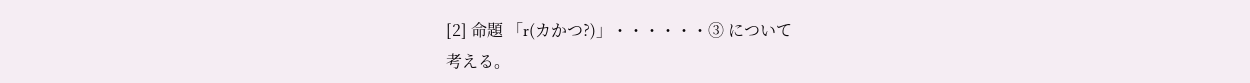[2] 命題 「r(カかつ?)」・・・・・・③ について
考える。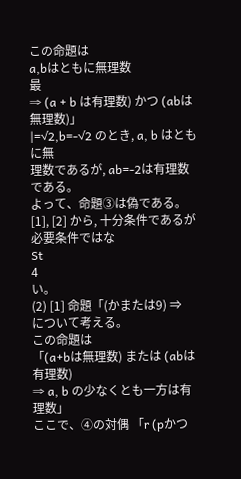この命題は
a,bはともに無理数
最
⇒ (a + b は有理数) かつ (abは無理数)」
|=√2,b=-√2 のとき, a, b はともに無
理数であるが, ab=-2は有理数である。
よって、命題③は偽である。
[1], [2] から, 十分条件であるが必要条件ではな
St
4
い。
(2) [1] 命題「(かまたは9) ⇒
について考える。
この命題は
「(a+bは無理数) または (abは有理数)
⇒ a, b の少なくとも一方は有理数」
ここで、④の対偶 「r (pかつ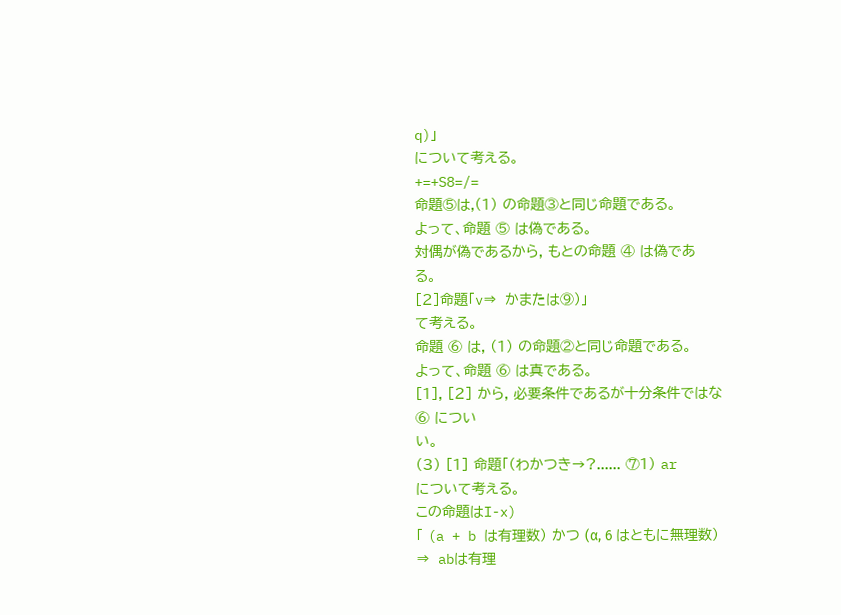q)」
について考える。
+=+S8=/=
命題⑤は,(1) の命題③と同じ命題である。
よって、命題 ⑤ は偽である。
対偶が偽であるから, もとの命題 ④ は偽であ
る。
[2]命題「v⇒ かまたは⑨)」
て考える。
命題 ⑥ は, (1) の命題②と同じ命題である。
よって、命題 ⑥ は真である。
[1], [2] から, 必要条件であるが十分条件ではな
⑥ につい
い。
(3) [1] 命題「(わかつき→?...... ⑦1) ar
について考える。
この命題はI-x)
「 (a + b は有理数) かつ (α, 6 はともに無理数)
⇒ abは有理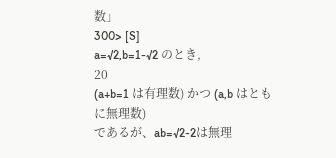数」
300> [S]
a=√2,b=1-√2 のとき,
20
(a+b=1 は有理数) かつ (a,b はともに無理数)
であるが、ab=√2-2は無理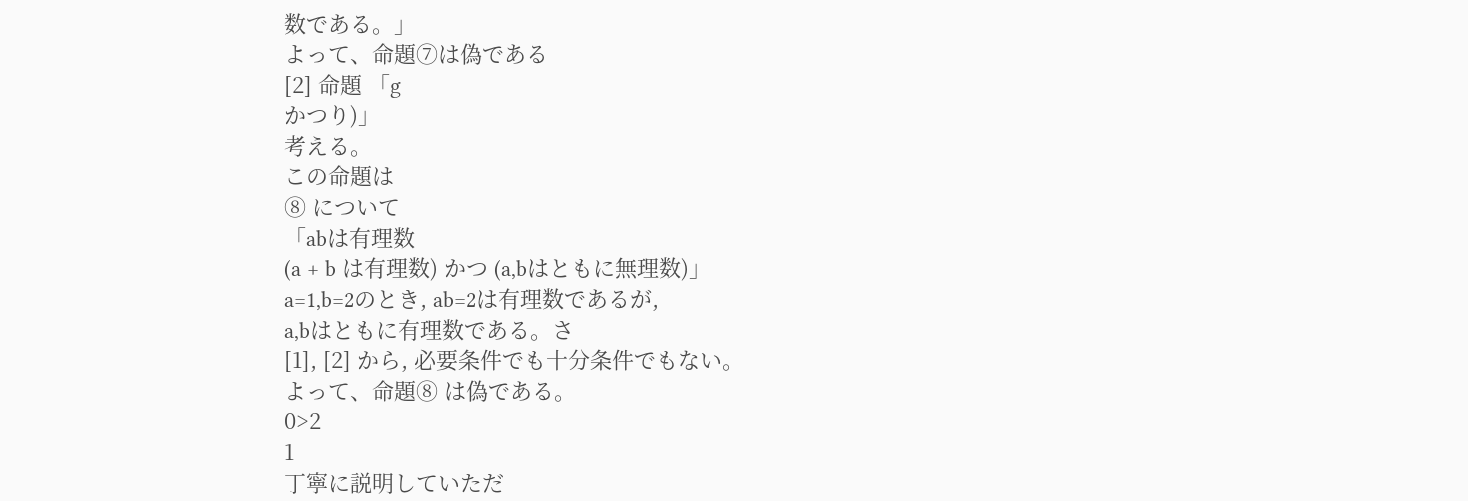数である。」
よって、命題⑦は偽である
[2] 命題 「g
かつり)」
考える。
この命題は
⑧ について
「abは有理数
(a + b は有理数) かつ (a,bはともに無理数)」
a=1,b=2のとき, ab=2は有理数であるが,
a,bはともに有理数である。さ
[1], [2] から, 必要条件でも十分条件でもない。
よって、命題⑧ は偽である。
0>2
1
丁寧に説明していただ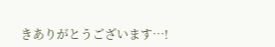きありがとうございます…!